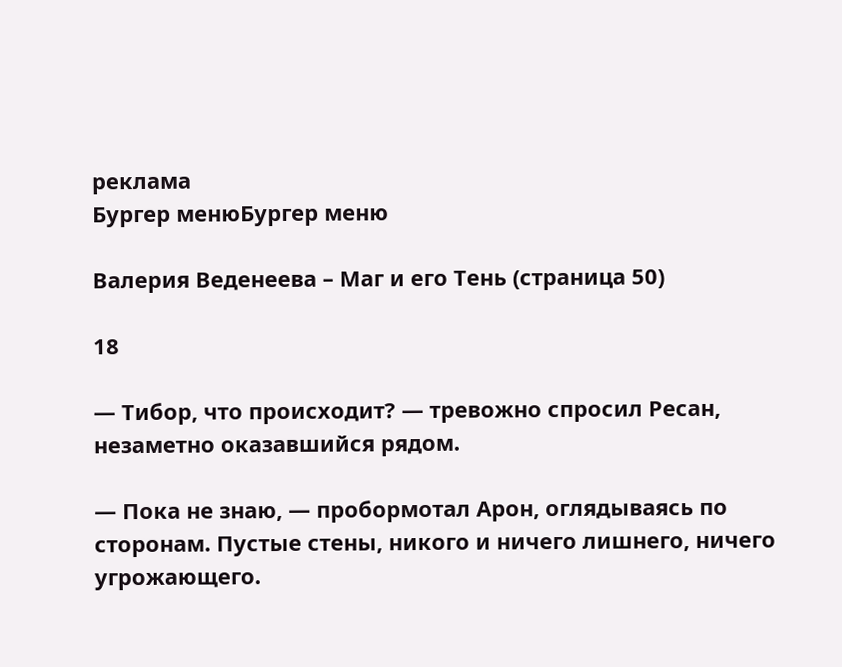реклама
Бургер менюБургер меню

Валерия Веденеева – Маг и его Тень (страница 50)

18

— Тибор, что происходит? — тревожно спросил Ресан, незаметно оказавшийся рядом.

— Пока не знаю, — пробормотал Арон, оглядываясь по сторонам. Пустые стены, никого и ничего лишнего, ничего угрожающего.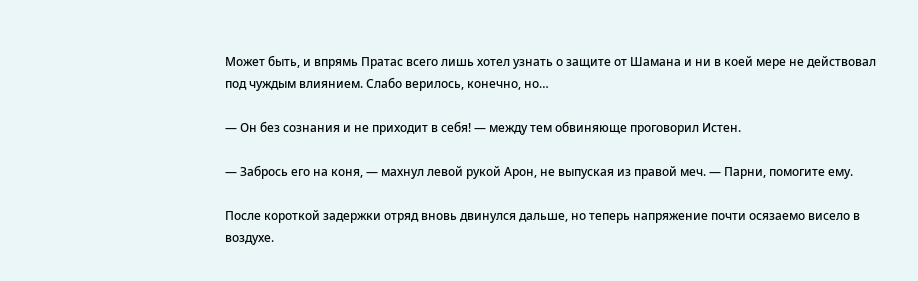Может быть, и впрямь Пратас всего лишь хотел узнать о защите от Шамана и ни в коей мере не действовал под чуждым влиянием. Слабо верилось, конечно, но…

— Он без сознания и не приходит в себя! — между тем обвиняюще проговорил Истен.

— Забрось его на коня, — махнул левой рукой Арон, не выпуская из правой меч. — Парни, помогите ему.

После короткой задержки отряд вновь двинулся дальше, но теперь напряжение почти осязаемо висело в воздухе.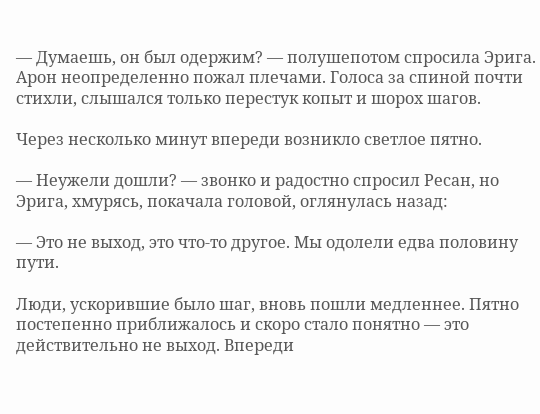— Думаешь, он был одержим? — полушепотом спросила Эрига. Арон неопределенно пожал плечами. Голоса за спиной почти стихли, слышался только перестук копыт и шорох шагов.

Через несколько минут впереди возникло светлое пятно.

— Неужели дошли? — звонко и радостно спросил Ресан, но Эрига, хмурясь, покачала головой, оглянулась назад:

— Это не выход, это что-то другое. Мы одолели едва половину пути.

Люди, ускорившие было шаг, вновь пошли медленнее. Пятно постепенно приближалось и скоро стало понятно — это действительно не выход. Впереди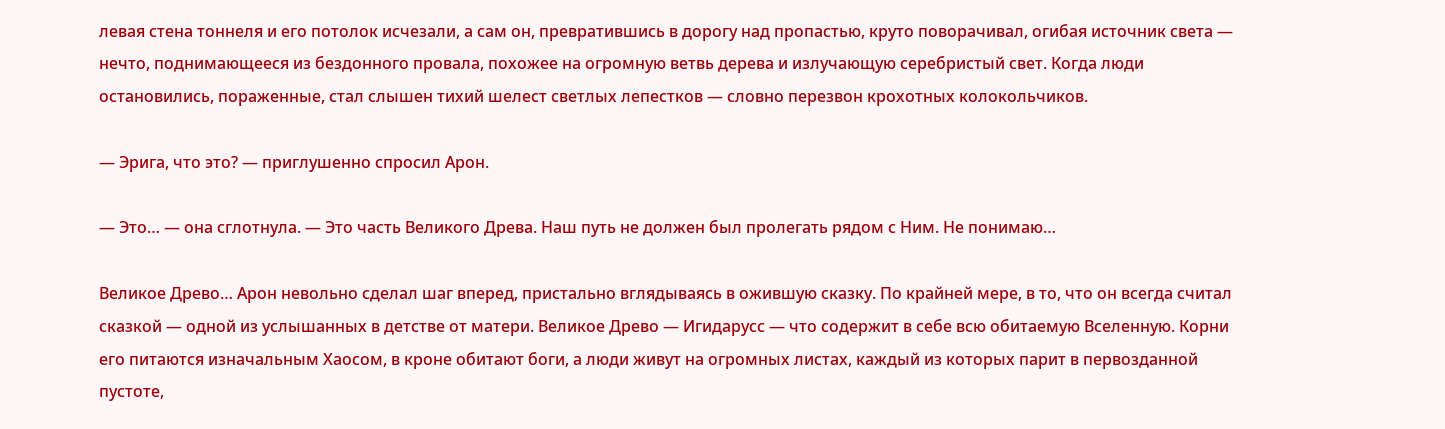левая стена тоннеля и его потолок исчезали, а сам он, превратившись в дорогу над пропастью, круто поворачивал, огибая источник света — нечто, поднимающееся из бездонного провала, похожее на огромную ветвь дерева и излучающую серебристый свет. Когда люди остановились, пораженные, стал слышен тихий шелест светлых лепестков — словно перезвон крохотных колокольчиков.

— Эрига, что это? — приглушенно спросил Арон.

— Это… — она сглотнула. — Это часть Великого Древа. Наш путь не должен был пролегать рядом с Ним. Не понимаю…

Великое Древо… Арон невольно сделал шаг вперед, пристально вглядываясь в ожившую сказку. По крайней мере, в то, что он всегда считал сказкой — одной из услышанных в детстве от матери. Великое Древо — Игидарусс — что содержит в себе всю обитаемую Вселенную. Корни его питаются изначальным Хаосом, в кроне обитают боги, а люди живут на огромных листах, каждый из которых парит в первозданной пустоте,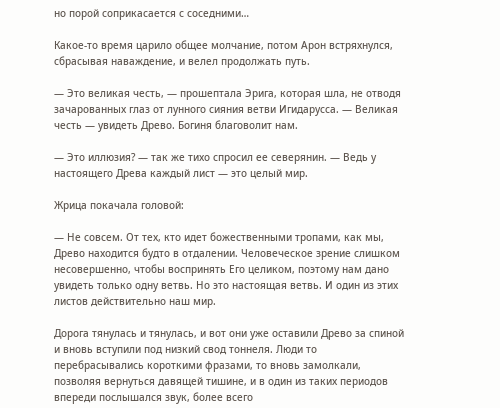но порой соприкасается с соседними…

Какое-то время царило общее молчание, потом Арон встряхнулся, сбрасывая наваждение, и велел продолжать путь.

— Это великая честь, — прошептала Эрига, которая шла, не отводя зачарованных глаз от лунного сияния ветви Игидарусса. — Великая честь — увидеть Древо. Богиня благоволит нам.

— Это иллюзия? — так же тихо спросил ее северянин. — Ведь у настоящего Древа каждый лист — это целый мир.

Жрица покачала головой:

— Не совсем. От тех, кто идет божественными тропами, как мы, Древо находится будто в отдалении. Человеческое зрение слишком несовершенно, чтобы воспринять Его целиком, поэтому нам дано увидеть только одну ветвь. Но это настоящая ветвь. И один из этих листов действительно наш мир.

Дорога тянулась и тянулась, и вот они уже оставили Древо за спиной и вновь вступили под низкий свод тоннеля. Люди то перебрасывались короткими фразами, то вновь замолкали, позволяя вернуться давящей тишине, и в один из таких периодов впереди послышался звук, более всего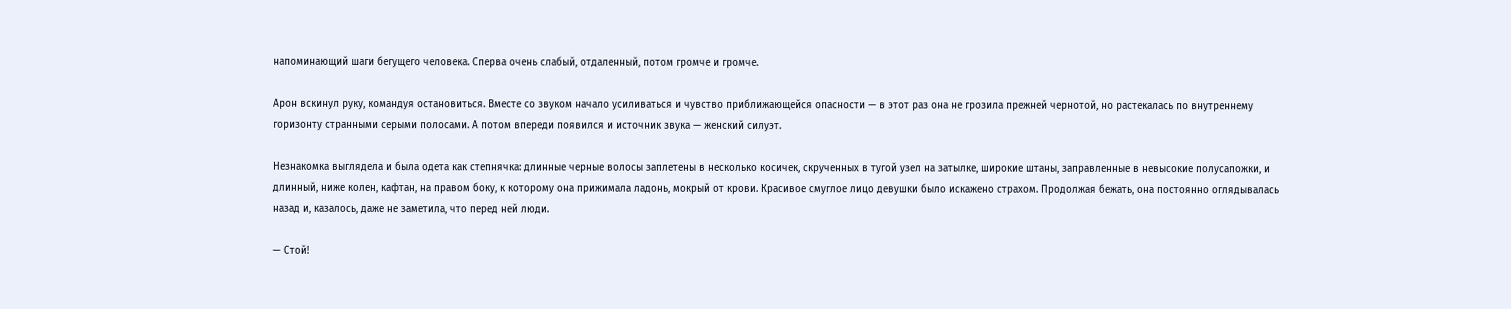напоминающий шаги бегущего человека. Сперва очень слабый, отдаленный, потом громче и громче.

Арон вскинул руку, командуя остановиться. Вместе со звуком начало усиливаться и чувство приближающейся опасности — в этот раз она не грозила прежней чернотой, но растекалась по внутреннему горизонту странными серыми полосами. А потом впереди появился и источник звука — женский силуэт.

Незнакомка выглядела и была одета как степнячка: длинные черные волосы заплетены в несколько косичек, скрученных в тугой узел на затылке, широкие штаны, заправленные в невысокие полусапожки, и длинный, ниже колен, кафтан, на правом боку, к которому она прижимала ладонь, мокрый от крови. Красивое смуглое лицо девушки было искажено страхом. Продолжая бежать, она постоянно оглядывалась назад и, казалось, даже не заметила, что перед ней люди.

— Стой!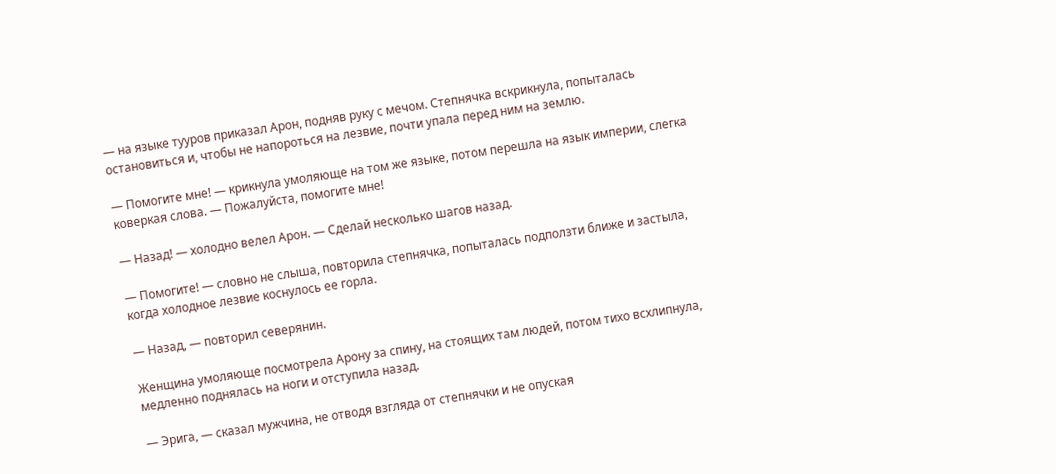— на языке тууров приказал Арон, подняв руку с мечом. Степнячка вскрикнула, попыталась остановиться и, чтобы не напороться на лезвие, почти упала перед ним на землю.

— Помогите мне! — крикнула умоляюще на том же языке, потом перешла на язык империи, слегка коверкая слова. — Пожалуйста, помогите мне!

— Назад! — холодно велел Арон. — Сделай несколько шагов назад.

— Помогите! — словно не слыша, повторила степнячка, попыталась подползти ближе и застыла, когда холодное лезвие коснулось ее горла.

— Назад, — повторил северянин.

Женщина умоляюще посмотрела Арону за спину, на стоящих там людей, потом тихо всхлипнула, медленно поднялась на ноги и отступила назад.

— Эрига, — сказал мужчина, не отводя взгляда от степнячки и не опуская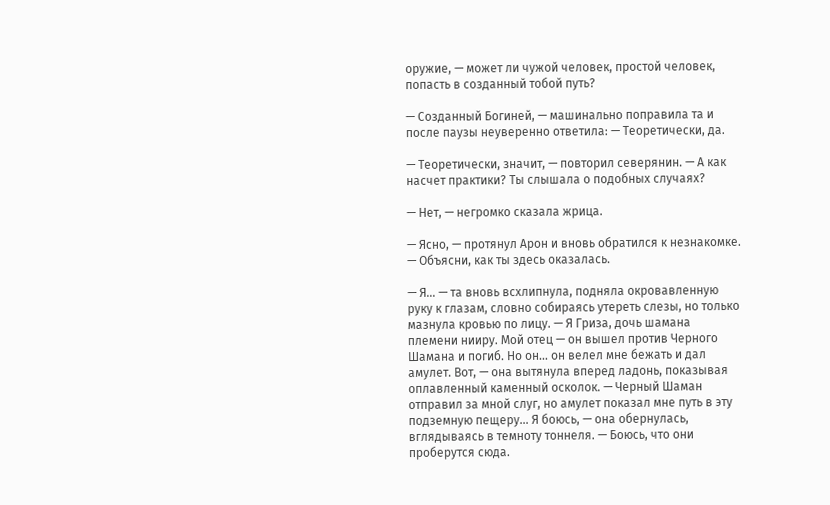оружие, — может ли чужой человек, простой человек, попасть в созданный тобой путь?

— Созданный Богиней, — машинально поправила та и после паузы неуверенно ответила: — Теоретически, да.

— Теоретически, значит, — повторил северянин. — А как насчет практики? Ты слышала о подобных случаях?

— Нет, — негромко сказала жрица.

— Ясно, — протянул Арон и вновь обратился к незнакомке. — Объясни, как ты здесь оказалась.

— Я… — та вновь всхлипнула, подняла окровавленную руку к глазам, словно собираясь утереть слезы, но только мазнула кровью по лицу. — Я Гриза, дочь шамана племени нииру. Мой отец — он вышел против Черного Шамана и погиб. Но он… он велел мне бежать и дал амулет. Вот, — она вытянула вперед ладонь, показывая оплавленный каменный осколок. — Черный Шаман отправил за мной слуг, но амулет показал мне путь в эту подземную пещеру… Я боюсь, — она обернулась, вглядываясь в темноту тоннеля. — Боюсь, что они проберутся сюда.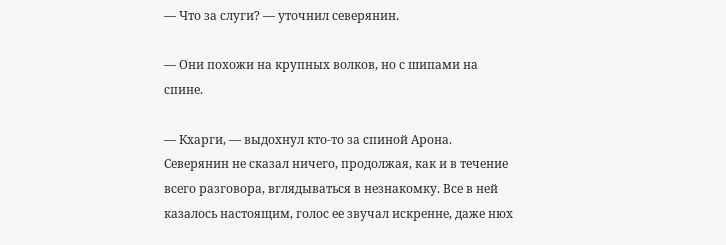— Что за слуги? — уточнил северянин.

— Они похожи на крупных волков, но с шипами на спине.

— Кхарги, — выдохнул кто-то за спиной Арона. Северянин не сказал ничего, продолжая, как и в течение всего разговора, вглядываться в незнакомку. Все в ней казалось настоящим, голос ее звучал искренне, даже нюх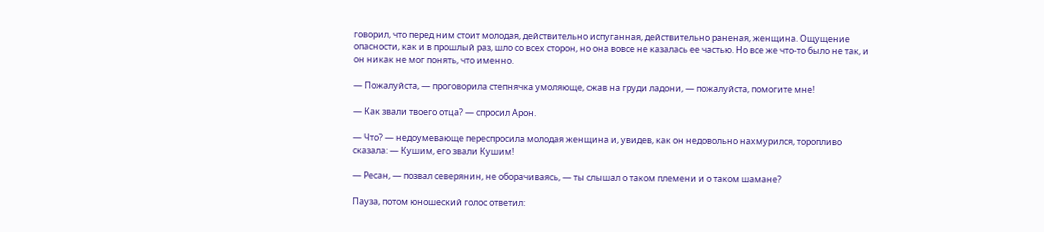говорил, что перед ним стоит молодая, действительно испуганная, действительно раненая, женщина. Ощущение опасности, как и в прошлый раз, шло со всех сторон, но она вовсе не казалась ее частью. Но все же что-то было не так, и он никак не мог понять, что именно.

— Пожалуйста, — проговорила степнячка умоляюще, сжав на груди ладони, — пожалуйста, помогите мне!

— Как звали твоего отца? — спросил Арон.

— Что? — недоумевающе переспросила молодая женщина и, увидев, как он недовольно нахмурился, торопливо сказала: — Кушим, его звали Кушим!

— Ресан, — позвал северянин, не оборачиваясь, — ты слышал о таком племени и о таком шамане?

Пауза, потом юношеский голос ответил: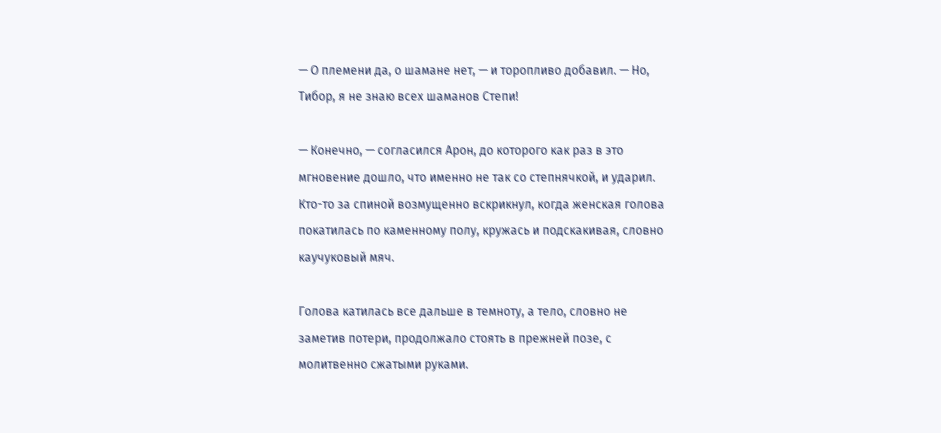— О племени да, о шамане нет, — и торопливо добавил. — Но, Тибор, я не знаю всех шаманов Степи!

— Конечно, — согласился Арон, до которого как раз в это мгновение дошло, что именно не так со степнячкой, и ударил. Кто-то за спиной возмущенно вскрикнул, когда женская голова покатилась по каменному полу, кружась и подскакивая, словно каучуковый мяч.

Голова катилась все дальше в темноту, а тело, словно не заметив потери, продолжало стоять в прежней позе, с молитвенно сжатыми руками.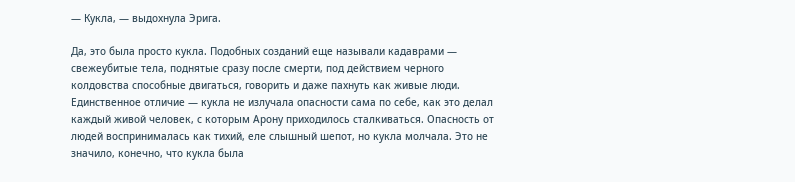— Кукла, — выдохнула Эрига.

Да, это была просто кукла. Подобных созданий еще называли кадаврами — свежеубитые тела, поднятые сразу после смерти, под действием черного колдовства способные двигаться, говорить и даже пахнуть как живые люди. Единственное отличие — кукла не излучала опасности сама по себе, как это делал каждый живой человек, с которым Арону приходилось сталкиваться. Опасность от людей воспринималась как тихий, еле слышный шепот, но кукла молчала. Это не значило, конечно, что кукла была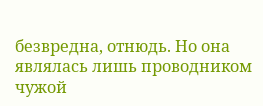безвредна, отнюдь. Но она являлась лишь проводником чужой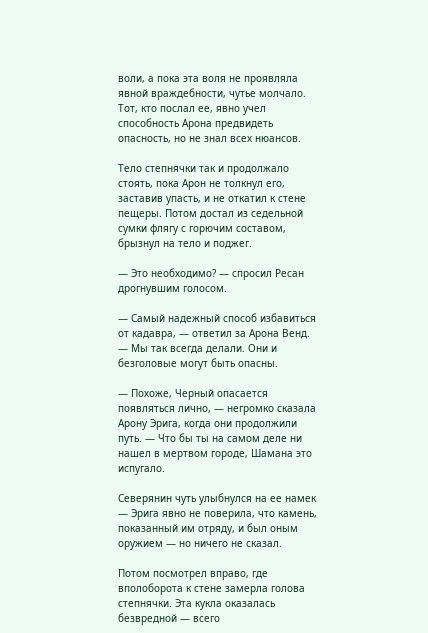воли, а пока эта воля не проявляла явной враждебности, чутье молчало. Тот, кто послал ее, явно учел способность Арона предвидеть опасность, но не знал всех нюансов.

Тело степнячки так и продолжало стоять, пока Арон не толкнул его, заставив упасть, и не откатил к стене пещеры. Потом достал из седельной сумки флягу с горючим составом, брызнул на тело и поджег.

— Это необходимо? — спросил Ресан дрогнувшим голосом.

— Самый надежный способ избавиться от кадавра, — ответил за Арона Венд. — Мы так всегда делали. Они и безголовые могут быть опасны.

— Похоже, Черный опасается появляться лично, — негромко сказала Арону Эрига, когда они продолжили путь. — Что бы ты на самом деле ни нашел в мертвом городе, Шамана это испугало.

Северянин чуть улыбнулся на ее намек — Эрига явно не поверила, что камень, показанный им отряду, и был оным оружием — но ничего не сказал.

Потом посмотрел вправо, где вполоборота к стене замерла голова степнячки. Эта кукла оказалась безвредной — всего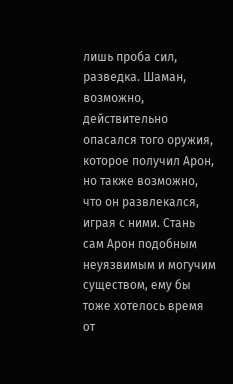лишь проба сил, разведка. Шаман, возможно, действительно опасался того оружия, которое получил Арон, но также возможно, что он развлекался, играя с ними. Стань сам Арон подобным неуязвимым и могучим существом, ему бы тоже хотелось время от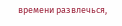времени развлечься,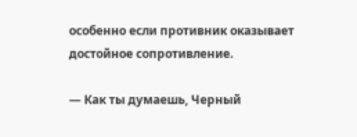особенно если противник оказывает достойное сопротивление.

— Как ты думаешь, Черный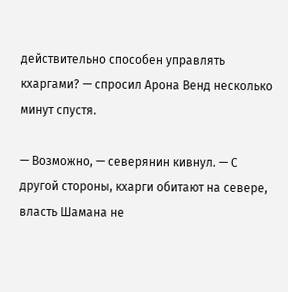действительно способен управлять кхаргами? — спросил Арона Венд несколько минут спустя.

— Возможно, — северянин кивнул. — С другой стороны, кхарги обитают на севере, власть Шамана не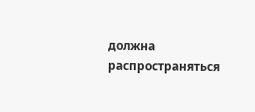должна распространяться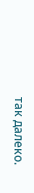так далеко.